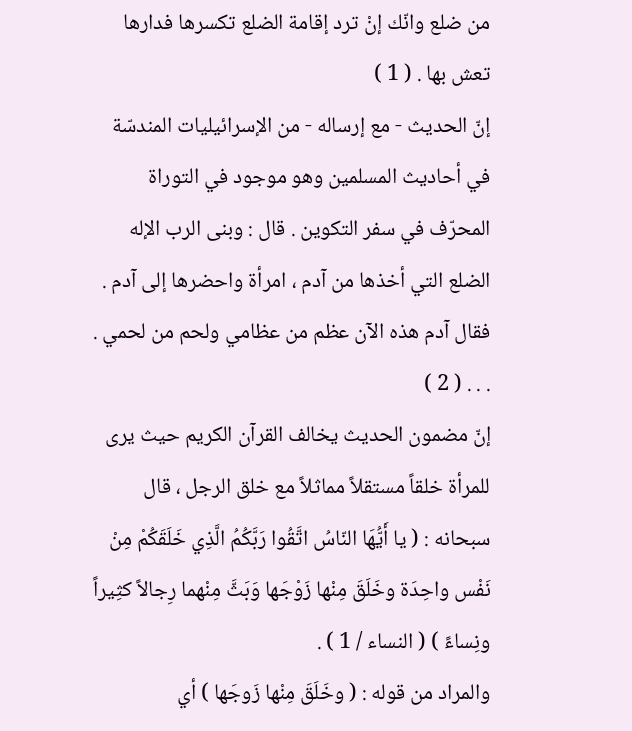من ضلع وانّك إنْ ترد إقامة الضلع تكسرها فدارها تعش بها . ( 1 )
إنّ الحديث - مع إرساله - من الإسرائيليات المندسّة في أحاديث المسلمين وهو موجود في التوراة المحرّف في سفر التكوين . قال : وبنى الرب الإله الضلع التي أخذها من آدم ، امرأة واحضرها إلى آدم . فقال آدم هذه الآن عظم من عظامي ولحم من لحمي . . . . ( 2 )
إنّ مضمون الحديث يخالف القرآن الكريم حيث يرى للمرأة خلقاً مستقلاً مماثلاً مع خلق الرجل ، قال سبحانه : ( يا أَيُّهَا النّاسُ اتَّقُوا رَبَّكُمُ الَّذِي خَلَقَكُمْ مِنْ نَفْس واحِدَة وخَلَقَ مِنْها زَوْجَها وَبَثَّ مِنْهما رِجالاً كثِيراً ونِساءً ) ( النساء / 1 ) .
والمراد من قوله : ( وخَلَقَ مِنْها زَوجَها ) أي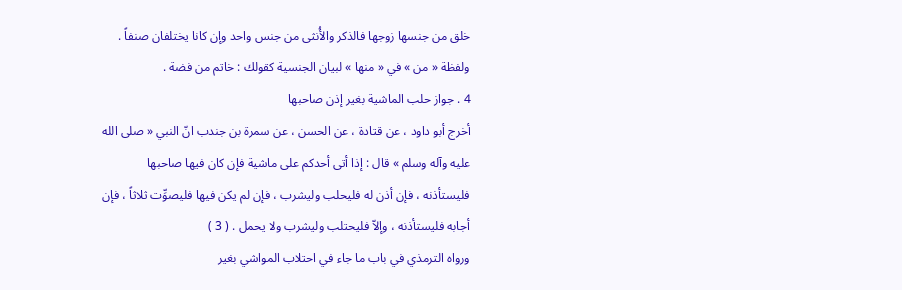خلق من جنسها زوجها فالذكر والأُنثى من جنس واحد وإن كانا يختلفان صنفاً .
ولفظة « من » في « منها » لبيان الجنسية كقولك : خاتم من فضة .
4 . جواز حلب الماشية بغير إذن صاحبها
أخرج أبو داود ، عن قتادة ، عن الحسن ، عن سمرة بن جندب انّ النبي « صلى الله عليه وآله وسلم » قال : إذا أتى أحدكم على ماشية فإن كان فيها صاحبها فليستأذنه ، فإن أذن له فليحلب وليشرب ، فإن لم يكن فيها فليصوِّت ثلاثاً ، فإن أجابه فليستأذنه ، وإلاّ فليحتلب وليشرب ولا يحمل . ( 3 )
ورواه الترمذي في باب ما جاء في احتلاب المواشي بغير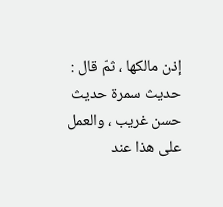إذن مالكها ، ثمّ قال : حديث سمرة حديث حسن غريب ، والعمل على هذا عند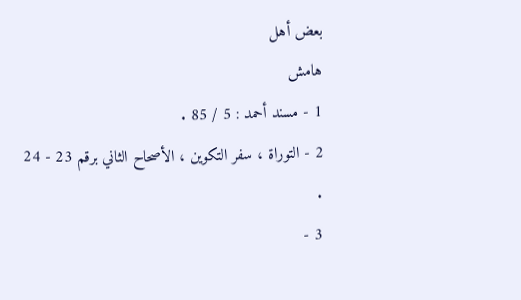بعض أهل
هامش
1 - مسند أحمد : 5 / 85 .
2 - التوراة ، سفر التكوين ، الأصحاح الثاني برقم 23 - 24 .
3 -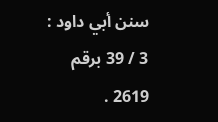سنن أبي داود : 3 / 39 برقم 2619 .